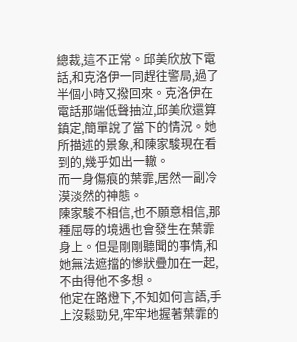總裁,這不正常。邱美欣放下電話,和克洛伊一同趕往警局,過了半個小時又撥回來。克洛伊在電話那端低聲抽泣,邱美欣還算鎮定,簡單說了當下的情況。她所描述的景象,和陳家駿現在看到的,幾乎如出一轍。
而一身傷痕的葉霏,居然一副冷漠淡然的神態。
陳家駿不相信,也不願意相信,那種屈辱的境遇也會發生在葉霏身上。但是剛剛聽聞的事情,和她無法遮擋的慘狀疊加在一起,不由得他不多想。
他定在路燈下,不知如何言語,手上沒鬆勁兒,牢牢地握著葉霏的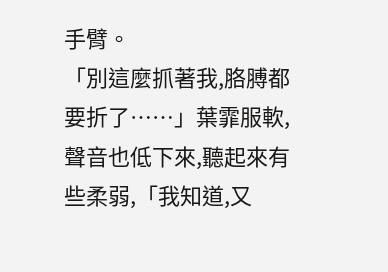手臂。
「別這麼抓著我,胳膊都要折了……」葉霏服軟,聲音也低下來,聽起來有些柔弱,「我知道,又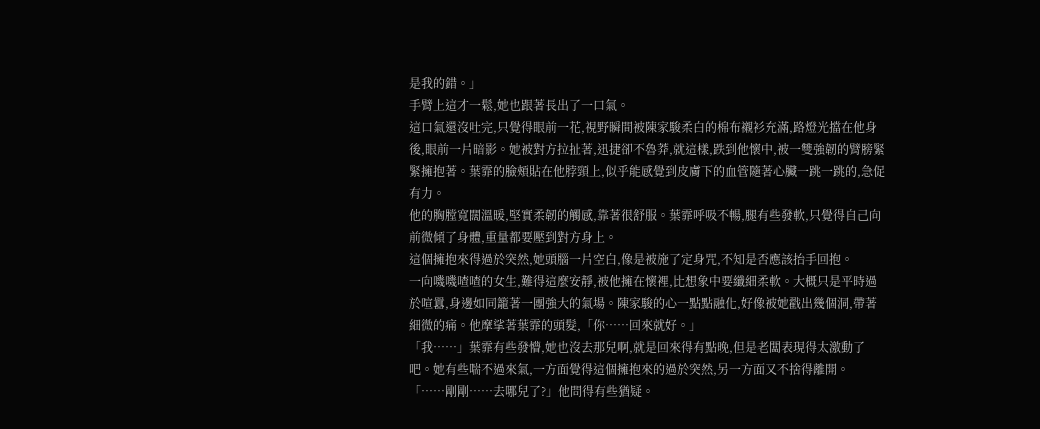是我的錯。」
手臂上這才一鬆,她也跟著長出了一口氣。
這口氣還沒吐完,只覺得眼前一花,視野瞬間被陳家駿柔白的棉布襯衫充滿,路燈光擋在他身後,眼前一片暗影。她被對方拉扯著,迅捷卻不魯莽,就這樣,跌到他懷中,被一雙強韌的臂膀緊緊擁抱著。葉霏的臉頰貼在他脖頸上,似乎能感覺到皮膚下的血管隨著心臟一跳一跳的,急促有力。
他的胸膛寬闊溫暖,堅實柔韌的觸感,靠著很舒服。葉霏呼吸不暢,腿有些發軟,只覺得自己向前微傾了身體,重量都要壓到對方身上。
這個擁抱來得過於突然,她頭腦一片空白,像是被施了定身咒,不知是否應該抬手回抱。
一向嘰嘰喳喳的女生,難得這麼安靜,被他擁在懷裡,比想象中要纖細柔軟。大概只是平時過於喧囂,身邊如同籠著一團強大的氣場。陳家駿的心一點點融化,好像被她戳出幾個洞,帶著細微的痛。他摩挲著葉霏的頭髮,「你……回來就好。」
「我……」葉霏有些發懵,她也沒去那兒啊,就是回來得有點晚,但是老闆表現得太激動了吧。她有些喘不過來氣,一方面覺得這個擁抱來的過於突然,另一方面又不捨得離開。
「……剛剛……去哪兒了?」他問得有些猶疑。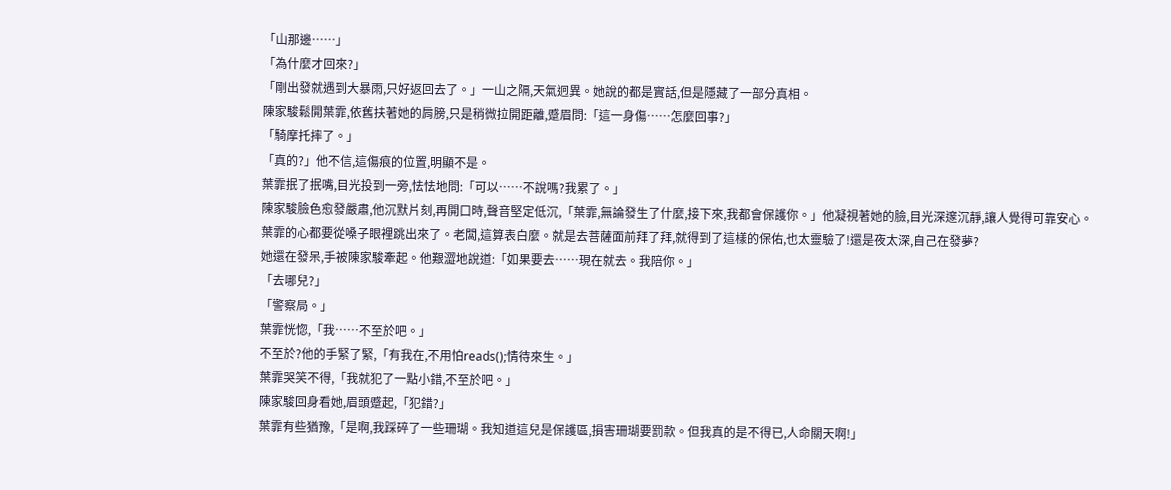「山那邊……」
「為什麼才回來?」
「剛出發就遇到大暴雨,只好返回去了。」一山之隔,天氣迥異。她說的都是實話,但是隱藏了一部分真相。
陳家駿鬆開葉霏,依舊扶著她的肩膀,只是稍微拉開距離,蹙眉問:「這一身傷……怎麼回事?」
「騎摩托摔了。」
「真的?」他不信,這傷痕的位置,明顯不是。
葉霏抿了抿嘴,目光投到一旁,怯怯地問:「可以……不說嗎?我累了。」
陳家駿臉色愈發嚴肅,他沉默片刻,再開口時,聲音堅定低沉,「葉霏,無論發生了什麼,接下來,我都會保護你。」他凝視著她的臉,目光深邃沉靜,讓人覺得可靠安心。
葉霏的心都要從嗓子眼裡跳出來了。老闆,這算表白麼。就是去菩薩面前拜了拜,就得到了這樣的保佑,也太靈驗了!還是夜太深,自己在發夢?
她還在發呆,手被陳家駿牽起。他艱澀地說道:「如果要去……現在就去。我陪你。」
「去哪兒?」
「警察局。」
葉霏恍惚,「我……不至於吧。」
不至於?他的手緊了緊,「有我在,不用怕reads();情待來生。」
葉霏哭笑不得,「我就犯了一點小錯,不至於吧。」
陳家駿回身看她,眉頭蹙起,「犯錯?」
葉霏有些猶豫,「是啊,我踩碎了一些珊瑚。我知道這兒是保護區,損害珊瑚要罰款。但我真的是不得已,人命關天啊!」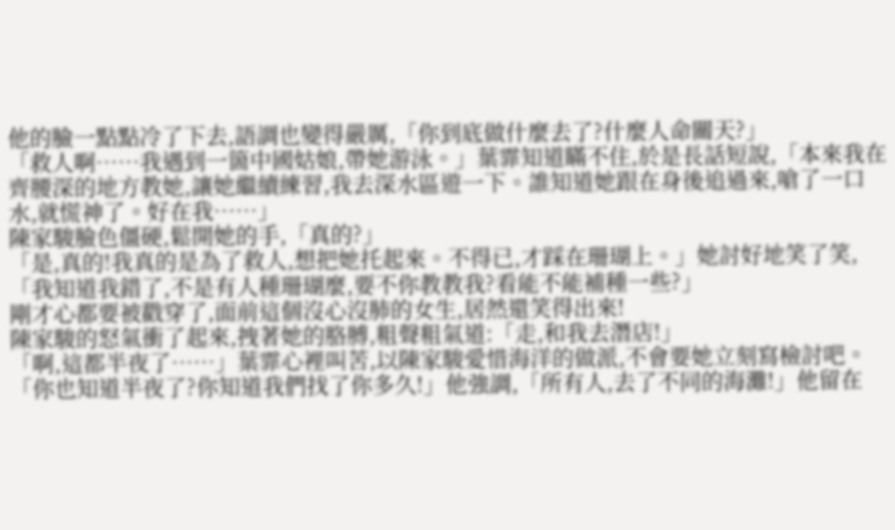他的臉一點點冷了下去,語調也變得嚴厲,「你到底做什麼去了?什麼人命關天?」
「救人啊……我遇到一箇中國姑娘,帶她游泳。」葉霏知道瞞不住,於是長話短說,「本來我在齊腰深的地方教她,讓她繼續練習,我去深水區遊一下。誰知道她跟在身後追過來,嗆了一口水,就慌神了。好在我……」
陳家駿臉色僵硬,鬆開她的手,「真的?」
「是,真的!我真的是為了救人,想把她托起來。不得已,才踩在珊瑚上。」她討好地笑了笑,「我知道我錯了,不是有人種珊瑚麼,要不你教教我?看能不能補種一些?」
剛才心都要被戳穿了,面前這個沒心沒肺的女生,居然還笑得出來!
陳家駿的怒氣衝了起來,拽著她的胳膊,粗聲粗氣道:「走,和我去潛店!」
「啊,這都半夜了……」葉霏心裡叫苦,以陳家駿愛惜海洋的做派,不會要她立刻寫檢討吧。
「你也知道半夜了?你知道我們找了你多久!」他強調,「所有人,去了不同的海灘!」他留在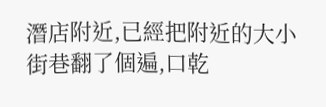潛店附近,已經把附近的大小街巷翻了個遍,口乾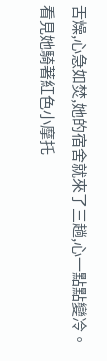舌燥,心急如焚,她的宿舍就來了三趟,心一點點變冷。看見她騎著紅色小摩托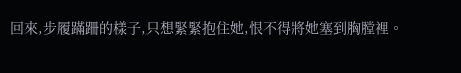回來,步履蹣跚的樣子,只想緊緊抱住她,恨不得將她塞到胸膛裡。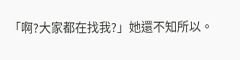「啊?大家都在找我?」她還不知所以。